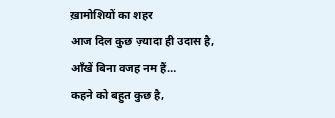ख़ामोशियों का शहर
आज दिल कुछ ज़्यादा ही उदास है,
आँखें बिना वजह नम हैं…
कहने को बहुत कुछ है,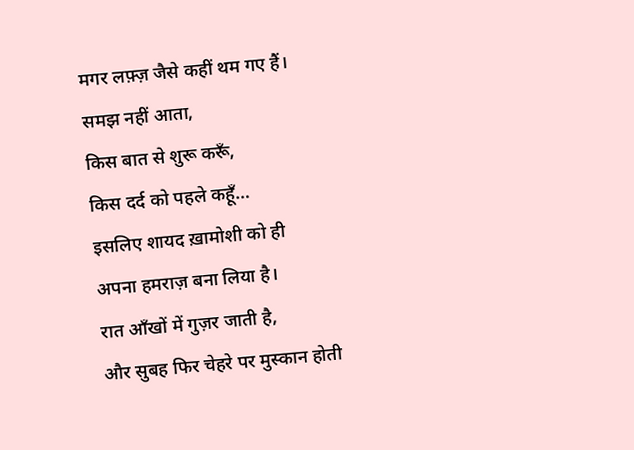मगर लफ़्ज़ जैसे कहीं थम गए हैं।
समझ नहीं आता,
किस बात से शुरू करूँ,
किस दर्द को पहले कहूँ…
इसलिए शायद ख़ामोशी को ही
अपना हमराज़ बना लिया है।
रात आँखों में गुज़र जाती है,
और सुबह फिर चेहरे पर मुस्कान होती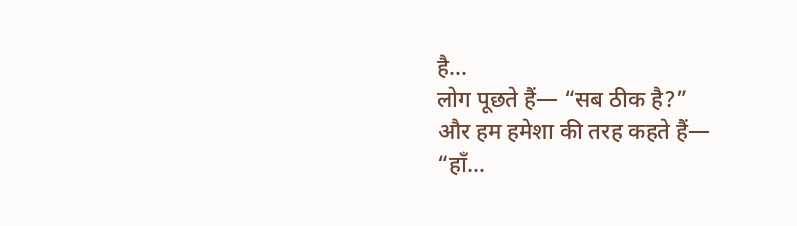है…
लोग पूछते हैं— “सब ठीक है?”
और हम हमेशा की तरह कहते हैं—
“हाँ…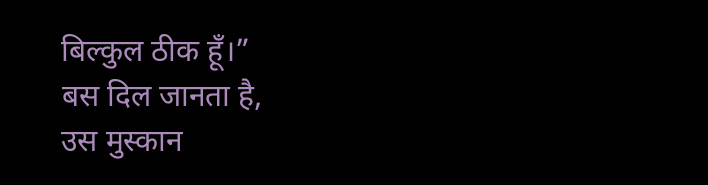बिल्कुल ठीक हूँ।”
बस दिल जानता है,
उस मुस्कान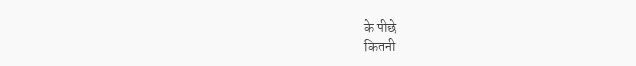के पीछे
कितनी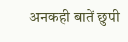अनकही बातें छुपी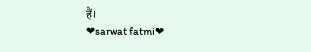हैं।
❤sarwat fatmi❤